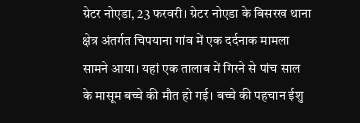ग्रेटर नोएडा, 23 फरवरी। ग्रेटर नोएडा के बिसरख थाना क्षेत्र अंतर्गत चिपयाना गांव में एक दर्दनाक मामला सामने आया। यहां एक तालाब में गिरने से पांच साल के मासूम बच्चे की मौत हो गई। बच्चे की पहचान ईशु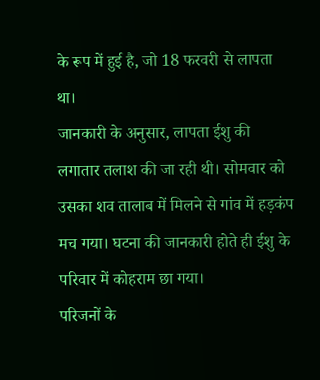के रूप में हुई है, जो 18 फरवरी से लापता था।
जानकारी के अनुसार, लापता ईशु की लगातार तलाश की जा रही थी। सोमवार को उसका शव तालाब में मिलने से गांव में हड़कंप मच गया। घटना की जानकारी होते ही ईशु के परिवार में कोहराम छा गया।
परिजनों के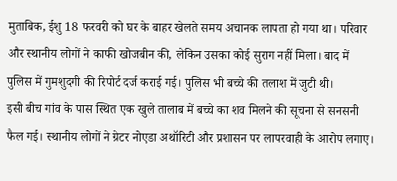मुताबिक, ईशु 18 फरवरी को घर के बाहर खेलते समय अचानक लापता हो गया था। परिवार और स्थानीय लोगों ने काफी खोजबीन की, लेकिन उसका कोई सुराग नहीं मिला। बाद में पुलिस में गुमशुदगी की रिपोर्ट दर्ज कराई गई। पुलिस भी बच्चे की तलाश में जुटी थी।
इसी बीच गांव के पास स्थित एक खुले तालाब में बच्चे का शव मिलने की सूचना से सनसनी फैल गई। स्थानीय लोगों ने ग्रेटर नोएडा अथॉरिटी और प्रशासन पर लापरवाही के आरोप लगाए।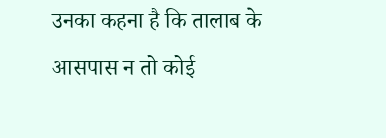उनका कहना है कि तालाब के आसपास न तो कोई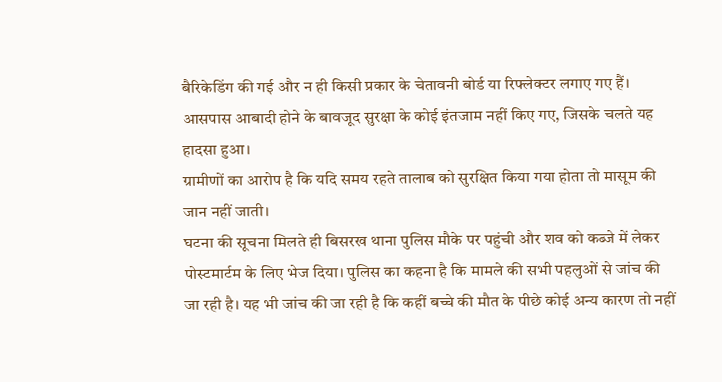बैरिकेडिंग की गई और न ही किसी प्रकार के चेतावनी बोर्ड या रिफ्लेक्टर लगाए गए हैं। आसपास आबादी होने के बावजूद सुरक्षा के कोई इंतजाम नहीं किए गए, जिसके चलते यह हादसा हुआ।
ग्रामीणों का आरोप है कि यदि समय रहते तालाब को सुरक्षित किया गया होता तो मासूम की जान नहीं जाती।
घटना की सूचना मिलते ही बिसरख थाना पुलिस मौके पर पहुंची और शव को कब्जे में लेकर पोस्टमार्टम के लिए भेज दिया। पुलिस का कहना है कि मामले की सभी पहलुओं से जांच की जा रही है। यह भी जांच की जा रही है कि कहीं बच्चे की मौत के पीछे कोई अन्य कारण तो नहीं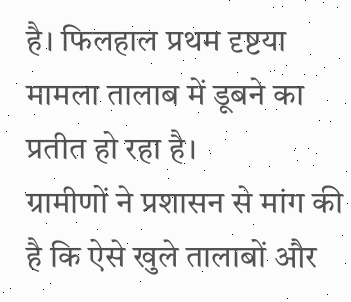है। फिलहाल प्रथम दृष्टया मामला तालाब में डूबने का प्रतीत हो रहा है।
ग्रामीणों ने प्रशासन से मांग की है कि ऐसे खुले तालाबों और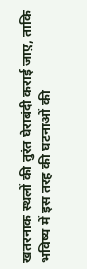खतरनाक स्थलों की तुरंत घेराबंदी कराई जाए़, ताकि भविष्य में इस तरह की घटनाओं की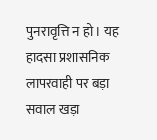पुनरावृत्ति न हो। यह हादसा प्रशासनिक लापरवाही पर बड़ा सवाल खड़ा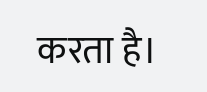करता है।